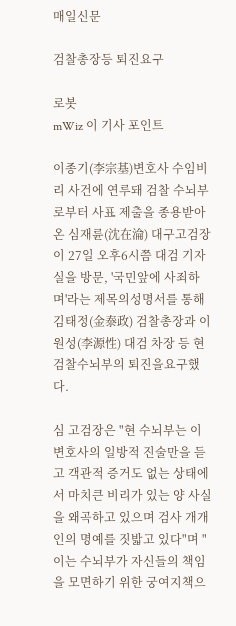매일신문

검찰총장등 퇴진요구

로봇
mWiz 이 기사 포인트

이종기(李宗基)변호사 수임비리 사건에 연루돼 검찰 수뇌부로부터 사표 제출을 종용받아온 심재륜(沈在淪) 대구고검장이 27일 오후6시쯤 대검 기자실을 방문, '국민앞에 사죄하며'라는 제목의성명서를 통해 김태정(金泰政) 검찰총장과 이원성(李源性) 대검 차장 등 현 검찰수뇌부의 퇴진을요구했다.

심 고검장은 "현 수뇌부는 이변호사의 일방적 진술만을 듣고 객관적 증거도 없는 상태에서 마치큰 비리가 있는 양 사실을 왜곡하고 있으며 검사 개개인의 명예를 짓밟고 있다"며 "이는 수뇌부가 자신들의 책임을 모면하기 위한 궁여지책으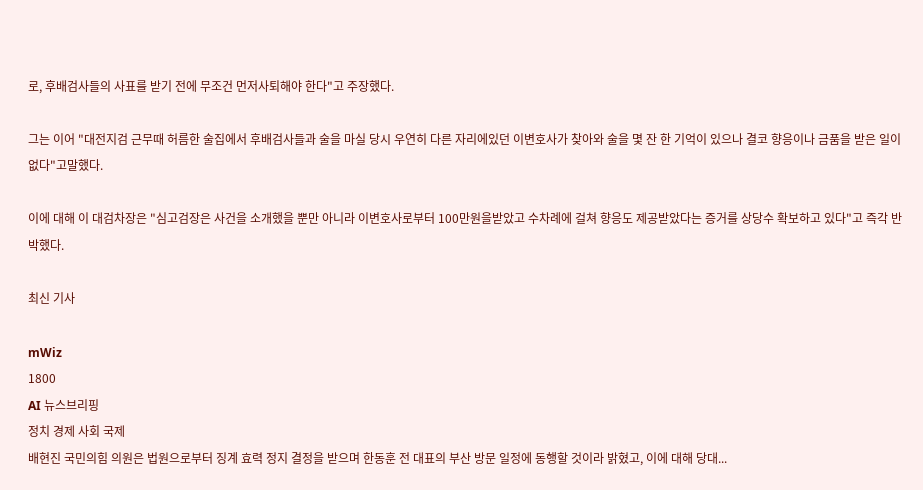로, 후배검사들의 사표를 받기 전에 무조건 먼저사퇴해야 한다"고 주장했다.

그는 이어 "대전지검 근무때 허름한 술집에서 후배검사들과 술을 마실 당시 우연히 다른 자리에있던 이변호사가 찾아와 술을 몇 잔 한 기억이 있으나 결코 향응이나 금품을 받은 일이 없다"고말했다.

이에 대해 이 대검차장은 "심고검장은 사건을 소개했을 뿐만 아니라 이변호사로부터 100만원을받았고 수차례에 걸쳐 향응도 제공받았다는 증거를 상당수 확보하고 있다"고 즉각 반박했다.

최신 기사

mWiz
1800
AI 뉴스브리핑
정치 경제 사회 국제
배현진 국민의힘 의원은 법원으로부터 징계 효력 정지 결정을 받으며 한동훈 전 대표의 부산 방문 일정에 동행할 것이라 밝혔고, 이에 대해 당대...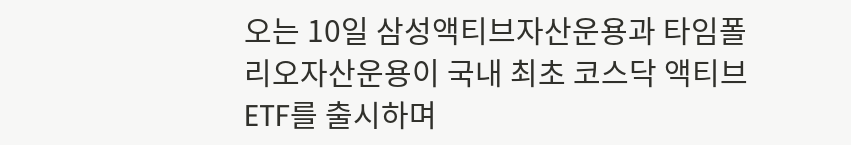오는 10일 삼성액티브자산운용과 타임폴리오자산운용이 국내 최초 코스닥 액티브 ETF를 출시하며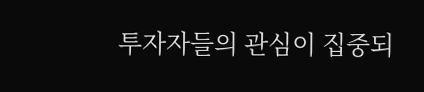투자자들의 관심이 집중되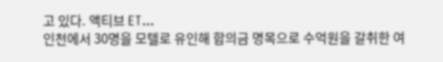고 있다. 액티브 ET...
인천에서 30명을 모텔로 유인해 합의금 명목으로 수억원을 갈취한 여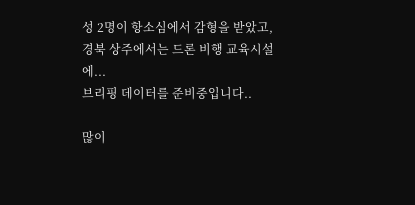성 2명이 항소심에서 감형을 받았고, 경북 상주에서는 드론 비행 교육시설에...
브리핑 데이터를 준비중입니다..

많이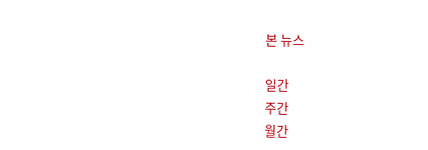본 뉴스

일간
주간
월간